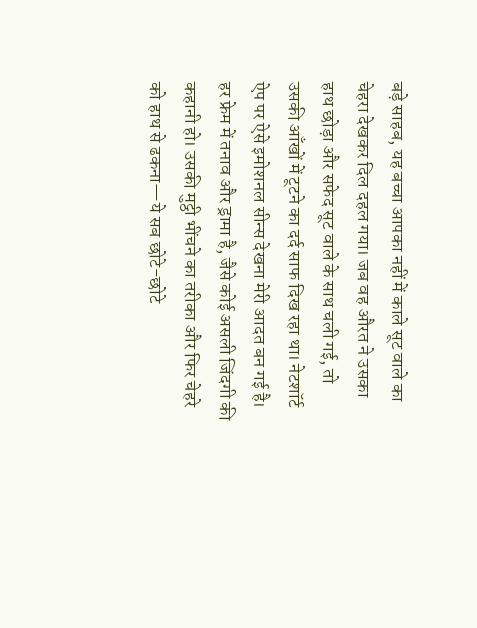बड़े साहब, यह बच्चा आपका नहीं में काले सूट वाले का चेहरा देखकर दिल दहल गया। जब वह औरत ने उसका हाथ छोड़ा और सफेद सूट वाले के साथ चली गई, तो उसकी आँखों में टूटने का दर्द साफ दिख रहा था। नेटशॉर्ट ऐप पर ऐसे इमोशनल सीन्स देखना मेरी आदत बन गई है। हर फ्रेम में तनाव और ड्रामा है, जैसे कोई असली जिंदगी की कहानी हो। उसकी मुट्ठी भींचने का तरीका और फिर चेहरे को हाथ से ढकना—ये सब छोटे-छोटे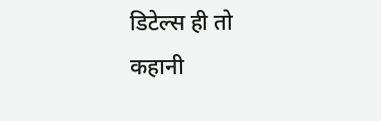डिटेल्स ही तो कहानी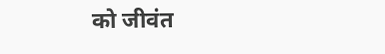को जीवंत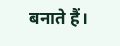बनाते हैं।